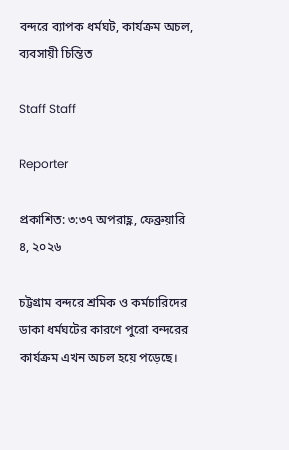বন্দরে ব্যাপক ধর্মঘট, কার্যক্রম অচল, ব্যবসায়ী চিন্তিত

Staff Staff

Reporter

প্রকাশিত: ৩:৩৭ অপরাহ্ণ, ফেব্রুয়ারি ৪, ২০২৬

চট্টগ্রাম বন্দরে শ্রমিক ও কর্মচারিদের ডাকা ধর্মঘটের কারণে পুরো বন্দরের কার্যক্রম এখন অচল হয়ে পড়েছে।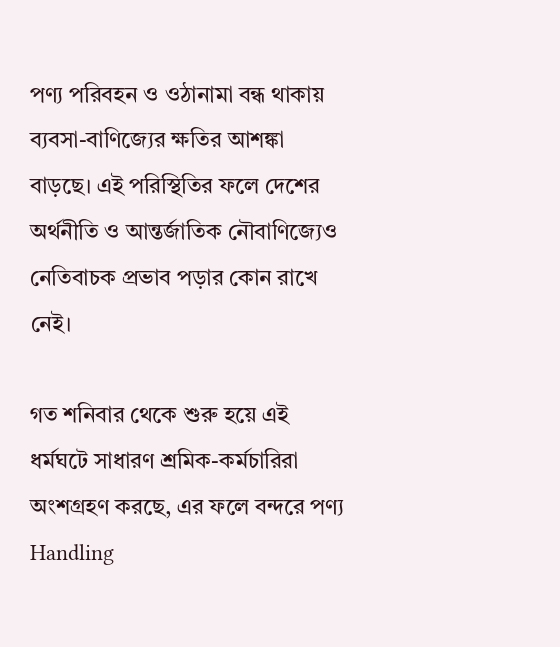পণ্য পরিবহন ও ওঠানামা বন্ধ থাকায় ব্যবসা-বাণিজ্যের ক্ষতির আশঙ্কা বাড়ছে। এই পরিস্থিতির ফলে দেশের অর্থনীতি ও আন্তর্জাতিক নৌবাণিজ্যেও নেতিবাচক প্রভাব পড়ার কোন রাখে নেই।

গত শনিবার থেকে শুরু হয়ে এই ধর্মঘটে সাধারণ শ্রমিক-কর্মচারিরা অংশগ্রহণ করছে, এর ফলে বন্দরে পণ্য Handling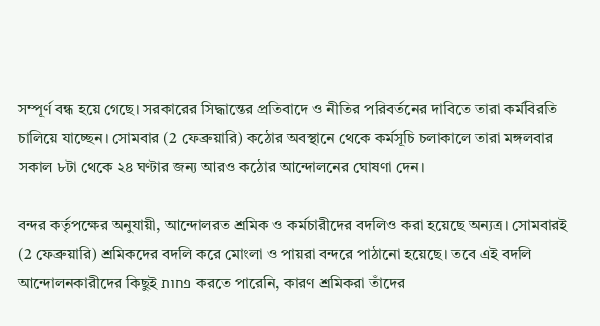সম্পূর্ণ বন্ধ হয়ে গেছে। সরকারের সিদ্ধান্তের প্রতিবাদে ও নীতির পরিবর্তনের দাবিতে তারা কর্মবিরতি চালিয়ে যাচ্ছেন। সোমবার (2 ফেব্রুয়ারি) কঠোর অবস্থানে থেকে কর্মসূচি চলাকালে তারা মঙ্গলবার সকাল ৮টা থেকে ২৪ ঘণ্টার জন্য আরও কঠোর আন্দোলনের ঘোষণা দেন।

বন্দর কর্তৃপক্ষের অনুযায়ী, আন্দোলরত শ্রমিক ও কর্মচারীদের বদলিও করা হয়েছে অন্যত্র। সোমবারই (2 ফেব্রুয়ারি) শ্রমিকদের বদলি করে মোংলা ও পায়রা বন্দরে পাঠানো হয়েছে। তবে এই বদলি আন্দোলনকারীদের কিছুই פחות করতে পারেনি, কারণ শ্রমিকরা তাঁদের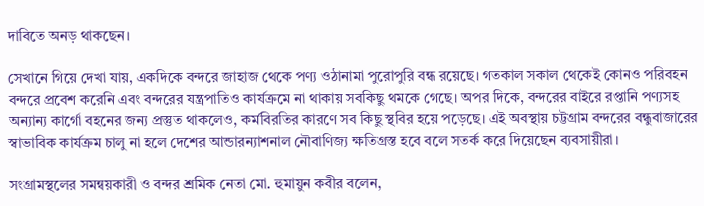দাবিতে অনড় থাকছেন।

সেখানে গিয়ে দেখা যায়, একদিকে বন্দরে জাহাজ থেকে পণ্য ওঠানামা পুরোপুরি বন্ধ রয়েছে। গতকাল সকাল থেকেই কোনও পরিবহন বন্দরে প্রবেশ করেনি এবং বন্দরের যন্ত্রপাতিও কার্যক্রমে না থাকায় সবকিছু থমকে গেছে। অপর দিকে, বন্দরের বাইরে রপ্তানি পণ্যসহ অন্যান্য কার্গো বহনের জন্য প্রস্তুত থাকলেও, কর্মবিরতির কারণে সব কিছু স্থবির হয়ে পড়েছে। এই অবস্থায় চট্টগ্রাম বন্দরের বন্ধুবাজারের স্বাভাবিক কার্যক্রম চালু না হলে দেশের আন্ডারন্যাশনাল নৌবাণিজ্য ক্ষতিগ্রস্ত হবে বলে সতর্ক করে দিয়েছেন ব্যবসায়ীরা।

সংগ্রামস্থলের সমন্বয়কারী ও বন্দর শ্রমিক নেতা মো. হুমায়ুন কবীর বলেন,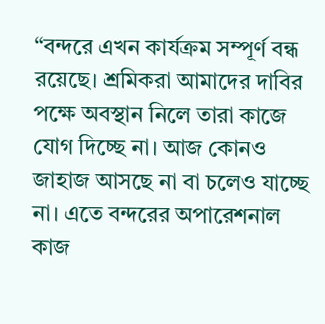“বন্দরে এখন কার্যক্রম সম্পূর্ণ বন্ধ রয়েছে। শ্রমিকরা আমাদের দাবির পক্ষে অবস্থান নিলে তারা কাজে যোগ দিচ্ছে না। আজ কোনও জাহাজ আসছে না বা চলেও যাচ্ছে না। এতে বন্দরের অপারেশনাল কাজ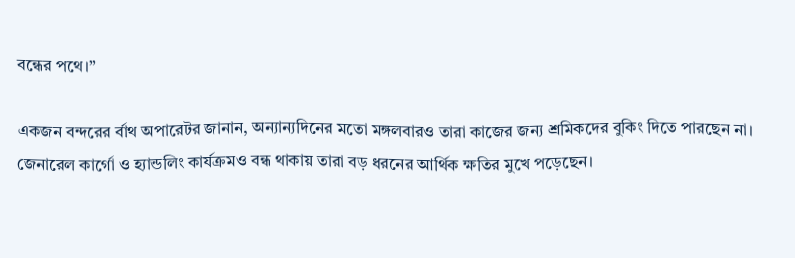বন্ধের পথে।”

একজন বন্দরের র্বাথ অপারেটর জানান, অন্যান্যদিনের মতো মঙ্গলবারও তারা কাজের জন্য শ্রমিকদের বুকিং দিতে পারছেন না। জেনারেল কার্গো ও হ্যান্ডলিং কার্যক্রমও বন্ধ থাকায় তারা বড় ধরনের আর্থিক ক্ষতির মুখে পড়েছেন।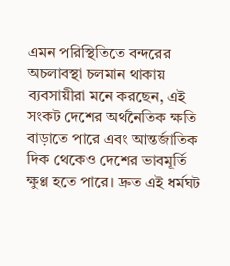এমন পরিস্থিতিতে বন্দরের অচলাবস্থা চলমান থাকায় ব্যবসায়ীরা মনে করছেন, এই সংকট দেশের অর্থনৈতিক ক্ষতি বাড়াতে পারে এবং আন্তর্জাতিক দিক থেকেও দেশের ভাবমূর্তি ক্ষুণ্ণ হতে পারে। দ্রুত এই ধর্মঘট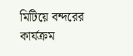মিটিয়ে বন্দরের কার্যক্রম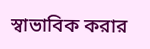স্বাভাবিক করার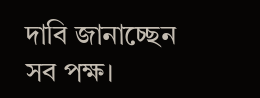দাবি জানাচ্ছেন সব পক্ষ।